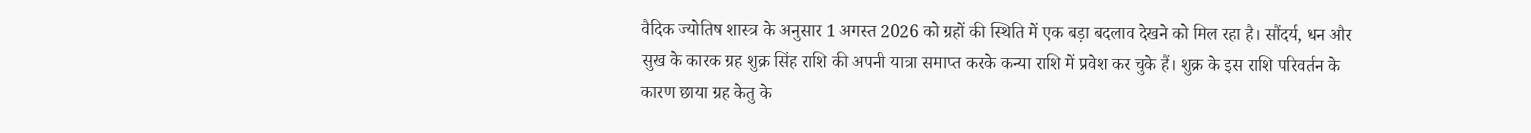वैदिक ज्योतिष शास्त्र के अनुसार 1 अगस्त 2026 को ग्रहों की स्थिति में एक बड़ा बदलाव देखने को मिल रहा है। सौंदर्य, धन और सुख के कारक ग्रह शुक्र सिंह राशि की अपनी यात्रा समाप्त करके कन्या राशि में प्रवेश कर चुके हैं। शुक्र के इस राशि परिवर्तन के कारण छाया ग्रह केतु के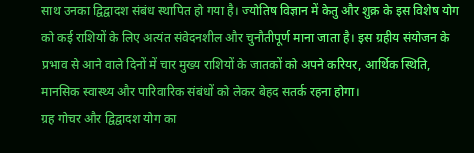साथ उनका द्विद्वादश संबंध स्थापित हो गया है। ज्योतिष विज्ञान में केतु और शुक्र के इस विशेष योग को कई राशियों के लिए अत्यंत संवेदनशील और चुनौतीपूर्ण माना जाता है। इस ग्रहीय संयोजन के प्रभाव से आने वाले दिनों में चार मुख्य राशियों के जातकों को अपने करियर, आर्थिक स्थिति, मानसिक स्वास्थ्य और पारिवारिक संबंधों को लेकर बेहद सतर्क रहना होगा।
ग्रह गोचर और द्विद्वादश योग का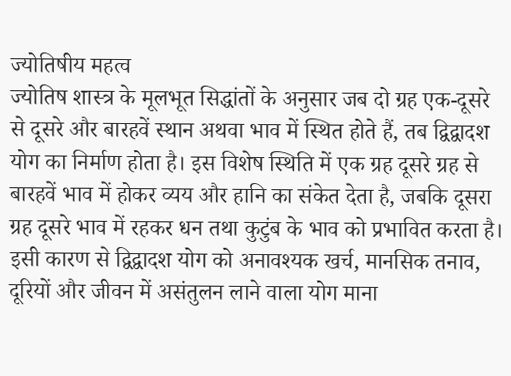ज्योतिषीय महत्व
ज्योतिष शास्त्र के मूलभूत सिद्धांतों के अनुसार जब दो ग्रह एक-दूसरे से दूसरे और बारहवें स्थान अथवा भाव में स्थित होते हैं, तब द्विद्वादश योग का निर्माण होता है। इस विशेष स्थिति में एक ग्रह दूसरे ग्रह से बारहवें भाव में होकर व्यय और हानि का संकेत देता है, जबकि दूसरा ग्रह दूसरे भाव में रहकर धन तथा कुटुंब के भाव को प्रभावित करता है। इसी कारण से द्विद्वादश योग को अनावश्यक खर्च, मानसिक तनाव, दूरियों और जीवन में असंतुलन लाने वाला योग माना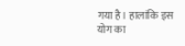गया है। हालांकि इस योग का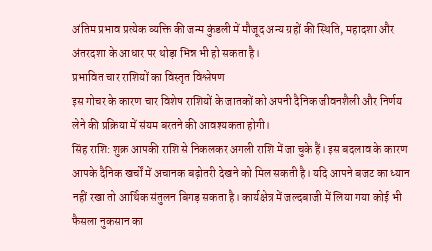अंतिम प्रभाव प्रत्येक व्यक्ति की जन्म कुंडली में मौजूद अन्य ग्रहों की स्थिति, महादशा और अंतरदशा के आधार पर थोड़ा भिन्न भी हो सकता है।
प्रभावित चार राशियों का विस्तृत विश्लेषण
इस गोचर के कारण चार विशेष राशियों के जातकों को अपनी दैनिक जीवनशैली और निर्णय लेने की प्रक्रिया में संयम बरतने की आवश्यकता होगी।
सिंह राशि: शुक्र आपकी राशि से निकलकर अगली राशि में जा चुके हैं। इस बदलाव के कारण आपके दैनिक खर्चों में अचानक बढ़ोतरी देखने को मिल सकती है। यदि आपने बजट का ध्यान नहीं रखा तो आर्थिक संतुलन बिगड़ सकता है। कार्यक्षेत्र में जल्दबाजी में लिया गया कोई भी फैसला नुकसान का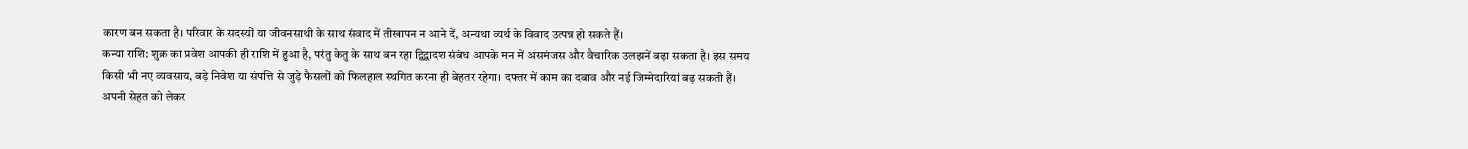कारण बन सकता है। परिवार के सदस्यों या जीवनसाथी के साथ संवाद में तीखापन न आने दें, अन्यथा व्यर्थ के विवाद उत्पन्न हो सकते हैं।
कन्या राशि: शुक्र का प्रवेश आपकी ही राशि में हुआ है, परंतु केतु के साथ बन रहा द्विद्वादश संबंध आपके मन में असमंजस और वैचारिक उलझनें बढ़ा सकता है। इस समय किसी भी नए व्यवसाय, बड़े निवेश या संपत्ति से जुड़े फैसलों को फिलहाल स्थगित करना ही बेहतर रहेगा। दफ्तर में काम का दबाव और नई जिम्मेदारियां बढ़ सकती हैं। अपनी सेहत को लेकर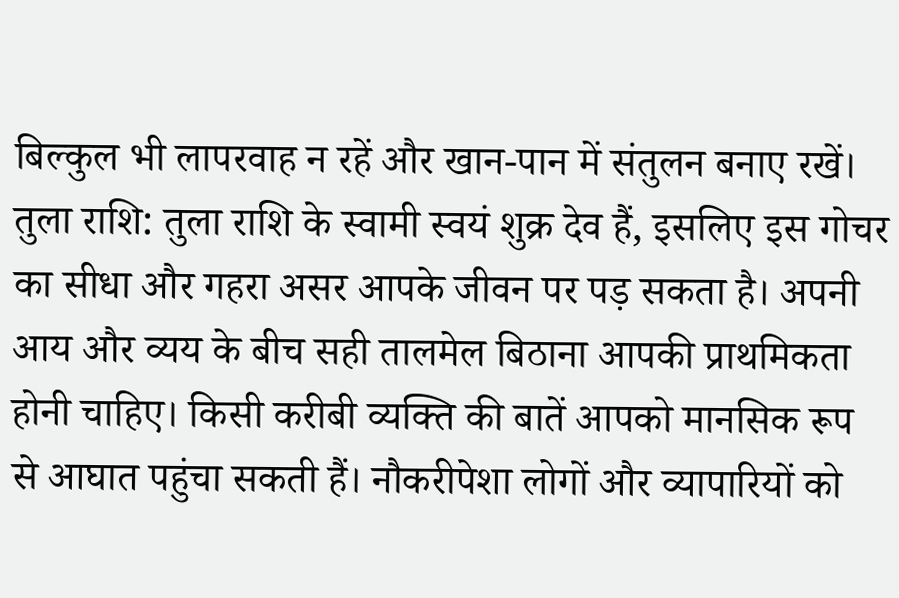बिल्कुल भी लापरवाह न रहें और खान-पान में संतुलन बनाए रखें।
तुला राशि: तुला राशि के स्वामी स्वयं शुक्र देव हैं, इसलिए इस गोचर का सीधा और गहरा असर आपके जीवन पर पड़ सकता है। अपनी आय और व्यय के बीच सही तालमेल बिठाना आपकी प्राथमिकता होनी चाहिए। किसी करीबी व्यक्ति की बातें आपको मानसिक रूप से आघात पहुंचा सकती हैं। नौकरीपेशा लोगों और व्यापारियों को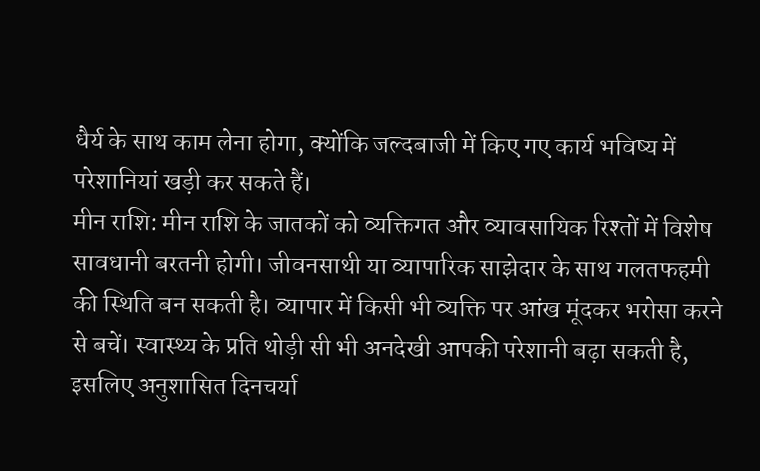धैर्य के साथ काम लेना होगा, क्योंकि जल्दबाजी में किए गए कार्य भविष्य में परेशानियां खड़ी कर सकते हैं।
मीन राशि: मीन राशि के जातकों को व्यक्तिगत और व्यावसायिक रिश्तों में विशेष सावधानी बरतनी होगी। जीवनसाथी या व्यापारिक साझेदार के साथ गलतफहमी की स्थिति बन सकती है। व्यापार में किसी भी व्यक्ति पर आंख मूंदकर भरोसा करने से बचें। स्वास्थ्य के प्रति थोड़ी सी भी अनदेखी आपकी परेशानी बढ़ा सकती है, इसलिए अनुशासित दिनचर्या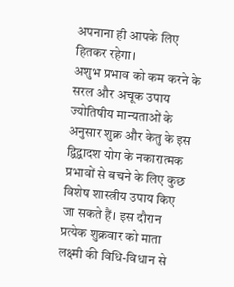अपनाना ही आपके लिए हितकर रहेगा।
अशुभ प्रभाव को कम करने के सरल और अचूक उपाय
ज्योतिषीय मान्यताओं के अनुसार शुक्र और केतु के इस द्विद्वादश योग के नकारात्मक प्रभावों से बचने के लिए कुछ विशेष शास्त्रीय उपाय किए जा सकते हैं। इस दौरान प्रत्येक शुक्रवार को माता लक्ष्मी की विधि-विधान से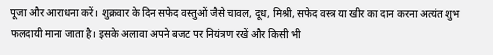पूजा और आराधना करें। शुक्रवार के दिन सफेद वस्तुओं जैसे चावल, दूध, मिश्री, सफेद वस्त्र या खीर का दान करना अत्यंत शुभ फलदायी माना जाता है। इसके अलावा अपने बजट पर नियंत्रण रखें और किसी भी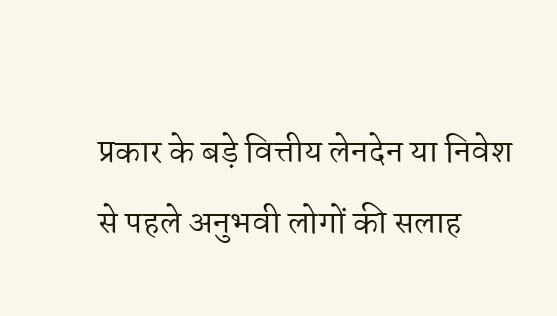प्रकार के बड़े वित्तीय लेनदेन या निवेश से पहले अनुभवी लोगों की सलाह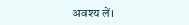अवश्य लें।